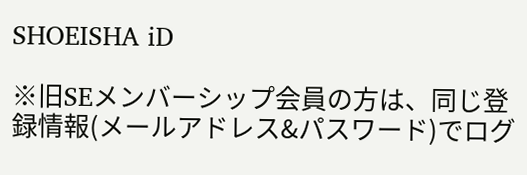SHOEISHA iD

※旧SEメンバーシップ会員の方は、同じ登録情報(メールアドレス&パスワード)でログ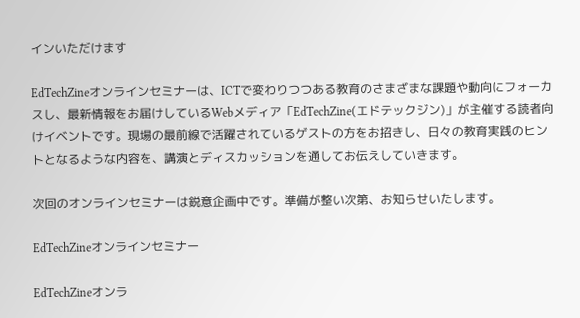インいただけます

EdTechZineオンラインセミナーは、ICTで変わりつつある教育のさまざまな課題や動向にフォーカスし、最新情報をお届けしているWebメディア「EdTechZine(エドテックジン)」が主催する読者向けイベントです。現場の最前線で活躍されているゲストの方をお招きし、日々の教育実践のヒントとなるような内容を、講演とディスカッションを通してお伝えしていきます。

次回のオンラインセミナーは鋭意企画中です。準備が整い次第、お知らせいたします。

EdTechZineオンラインセミナー

EdTechZineオンラ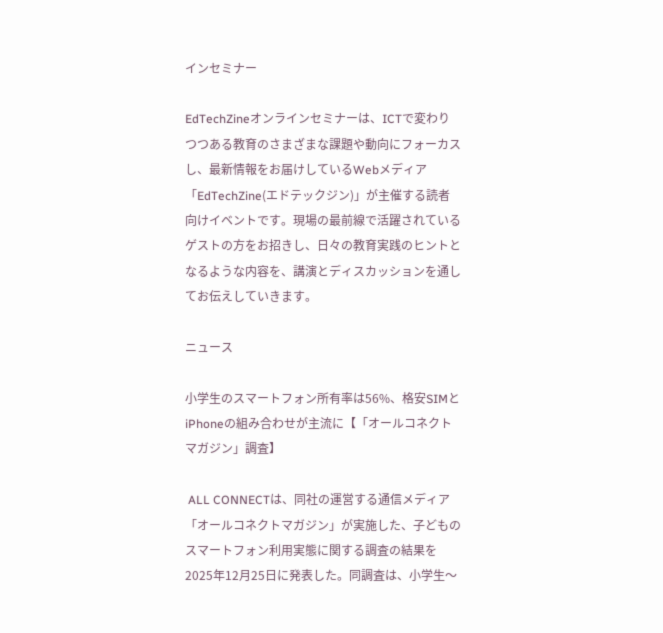インセミナー

EdTechZineオンラインセミナーは、ICTで変わりつつある教育のさまざまな課題や動向にフォーカスし、最新情報をお届けしているWebメディア「EdTechZine(エドテックジン)」が主催する読者向けイベントです。現場の最前線で活躍されているゲストの方をお招きし、日々の教育実践のヒントとなるような内容を、講演とディスカッションを通してお伝えしていきます。

ニュース

小学生のスマートフォン所有率は56%、格安SIMとiPhoneの組み合わせが主流に【「オールコネクトマガジン」調査】

 ALL CONNECTは、同社の運営する通信メディア「オールコネクトマガジン」が実施した、子どものスマートフォン利用実態に関する調査の結果を2025年12月25日に発表した。同調査は、小学生〜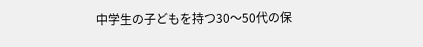中学生の子どもを持つ30〜50代の保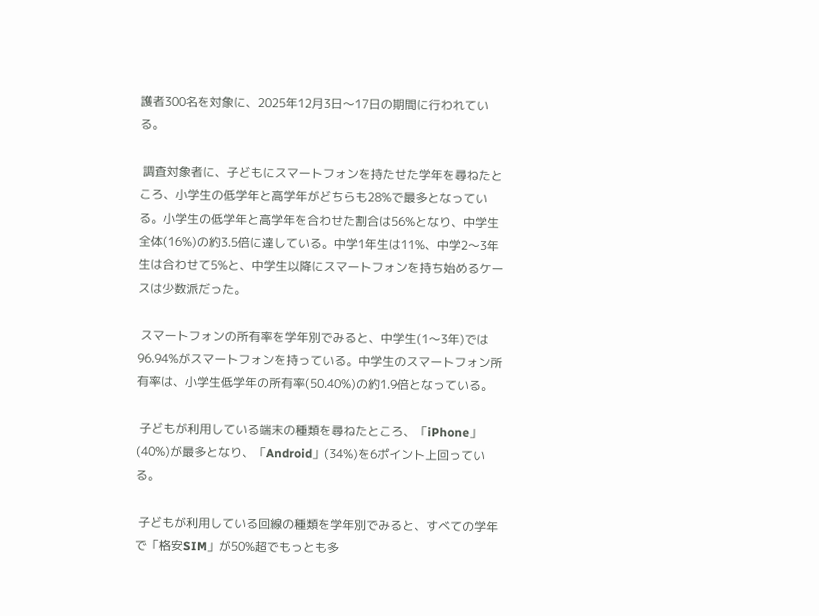護者300名を対象に、2025年12月3日〜17日の期間に行われている。

 調査対象者に、子どもにスマートフォンを持たせた学年を尋ねたところ、小学生の低学年と高学年がどちらも28%で最多となっている。小学生の低学年と高学年を合わせた割合は56%となり、中学生全体(16%)の約3.5倍に達している。中学1年生は11%、中学2〜3年生は合わせて5%と、中学生以降にスマートフォンを持ち始めるケースは少数派だった。

 スマートフォンの所有率を学年別でみると、中学生(1〜3年)では96.94%がスマートフォンを持っている。中学生のスマートフォン所有率は、小学生低学年の所有率(50.40%)の約1.9倍となっている。

 子どもが利用している端末の種類を尋ねたところ、「iPhone」(40%)が最多となり、「Android」(34%)を6ポイント上回っている。

 子どもが利用している回線の種類を学年別でみると、すべての学年で「格安SIM」が50%超でもっとも多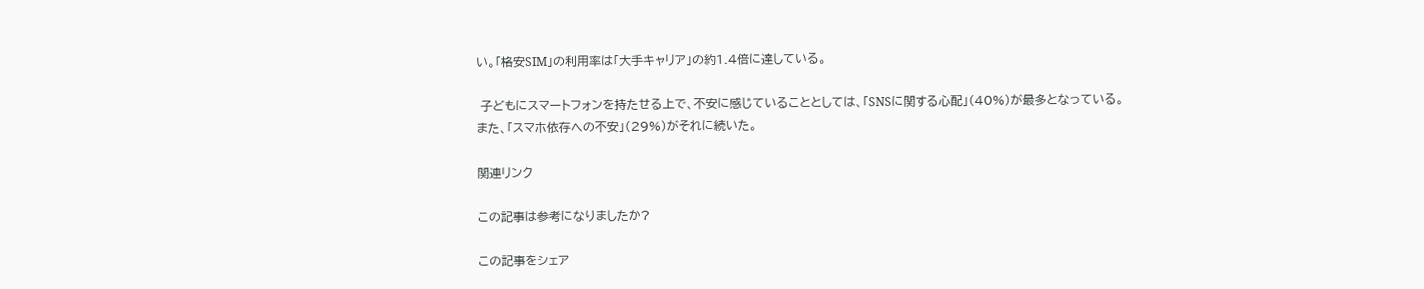い。「格安SIM」の利用率は「大手キャリア」の約1.4倍に達している。

 子どもにスマートフォンを持たせる上で、不安に感じていることとしては、「SNSに関する心配」(40%)が最多となっている。また、「スマホ依存への不安」(29%)がそれに続いた。

関連リンク

この記事は参考になりましたか?

この記事をシェア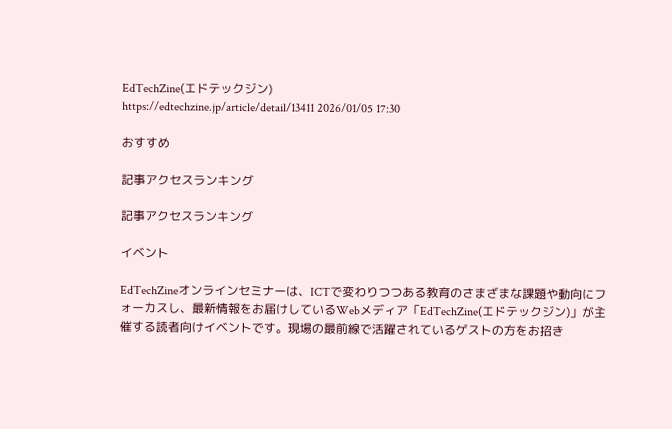EdTechZine(エドテックジン)
https://edtechzine.jp/article/detail/13411 2026/01/05 17:30

おすすめ

記事アクセスランキング

記事アクセスランキング

イベント

EdTechZineオンラインセミナーは、ICTで変わりつつある教育のさまざまな課題や動向にフォーカスし、最新情報をお届けしているWebメディア「EdTechZine(エドテックジン)」が主催する読者向けイベントです。現場の最前線で活躍されているゲストの方をお招き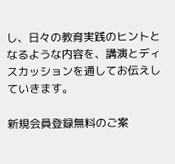し、日々の教育実践のヒントとなるような内容を、講演とディスカッションを通してお伝えしていきます。

新規会員登録無料のご案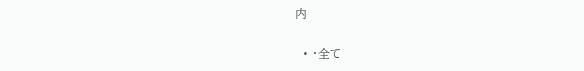内

  • ・全て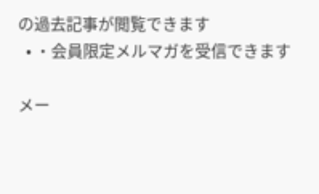の過去記事が閲覧できます
  • ・会員限定メルマガを受信できます

メー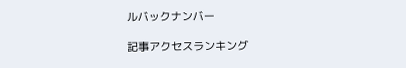ルバックナンバー

記事アクセスランキング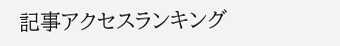記事アクセスランキング